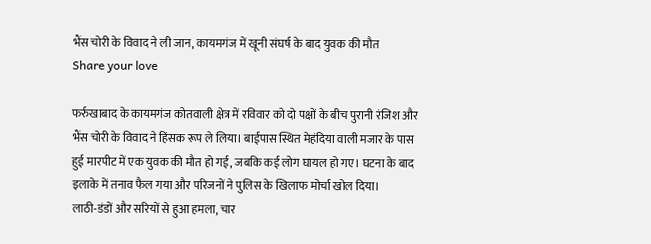भैंस चोरी के विवाद ने ली जान, कायमगंज में खूनी संघर्ष के बाद युवक की मौत
Share your love

फर्रुखाबाद के कायमगंज कोतवाली क्षेत्र में रविवार को दो पक्षों के बीच पुरानी रंजिश और भैंस चोरी के विवाद ने हिंसक रूप ले लिया। बाईपास स्थित मेहंदिया वाली मजार के पास हुई मारपीट में एक युवक की मौत हो गई, जबकि कई लोग घायल हो गए। घटना के बाद इलाके में तनाव फैल गया और परिजनों ने पुलिस के खिलाफ मोर्चा खोल दिया।
लाठी-डंडों और सरियों से हुआ हमला, चार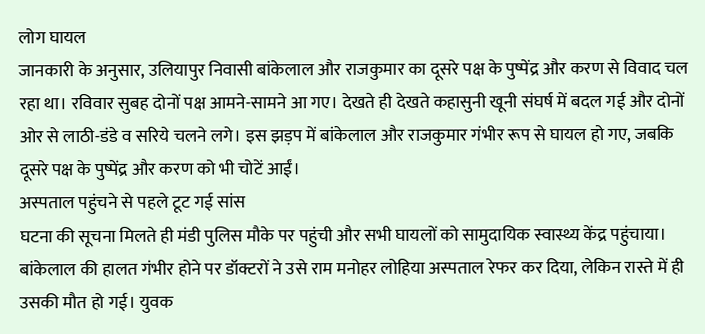लोग घायल
जानकारी के अनुसार, उलियापुर निवासी बांकेलाल और राजकुमार का दूसरे पक्ष के पुष्पेंद्र और करण से विवाद चल रहा था। रविवार सुबह दोनों पक्ष आमने-सामने आ गए। देखते ही देखते कहासुनी खूनी संघर्ष में बदल गई और दोनों ओर से लाठी-डंडे व सरिये चलने लगे। इस झड़प में बांकेलाल और राजकुमार गंभीर रूप से घायल हो गए, जबकि दूसरे पक्ष के पुष्पेंद्र और करण को भी चोटें आईं।
अस्पताल पहुंचने से पहले टूट गई सांस
घटना की सूचना मिलते ही मंडी पुलिस मौके पर पहुंची और सभी घायलों को सामुदायिक स्वास्थ्य केंद्र पहुंचाया। बांकेलाल की हालत गंभीर होने पर डॉक्टरों ने उसे राम मनोहर लोहिया अस्पताल रेफर कर दिया, लेकिन रास्ते में ही उसकी मौत हो गई। युवक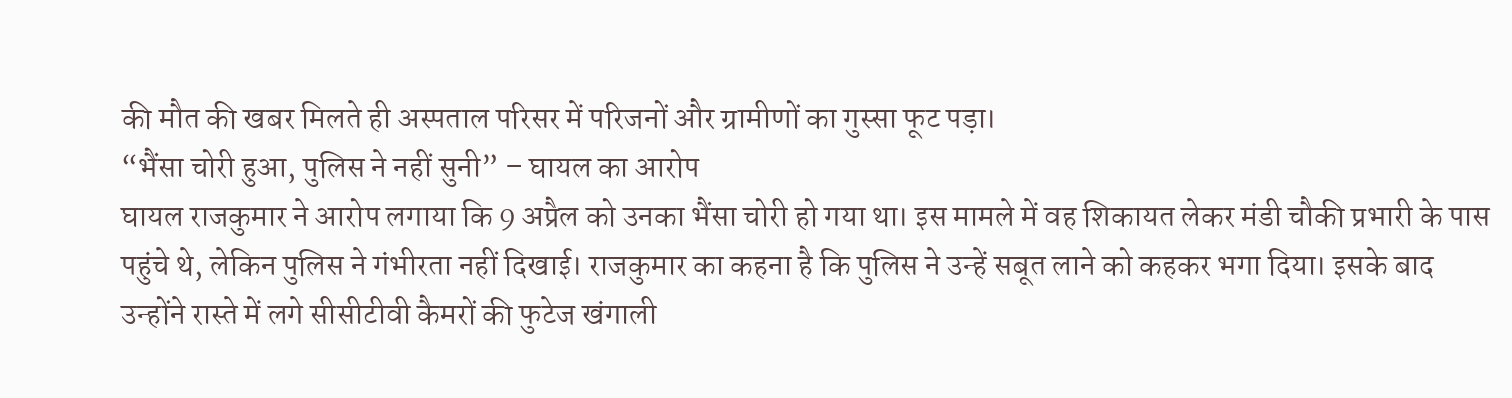की मौत की खबर मिलते ही अस्पताल परिसर में परिजनों और ग्रामीणों का गुस्सा फूट पड़ा।
“भैंसा चोरी हुआ, पुलिस ने नहीं सुनी” – घायल का आरोप
घायल राजकुमार ने आरोप लगाया कि 9 अप्रैल को उनका भैंसा चोरी हो गया था। इस मामले में वह शिकायत लेकर मंडी चौकी प्रभारी के पास पहुंचे थे, लेकिन पुलिस ने गंभीरता नहीं दिखाई। राजकुमार का कहना है कि पुलिस ने उन्हें सबूत लाने को कहकर भगा दिया। इसके बाद उन्होंने रास्ते में लगे सीसीटीवी कैमरों की फुटेज खंगाली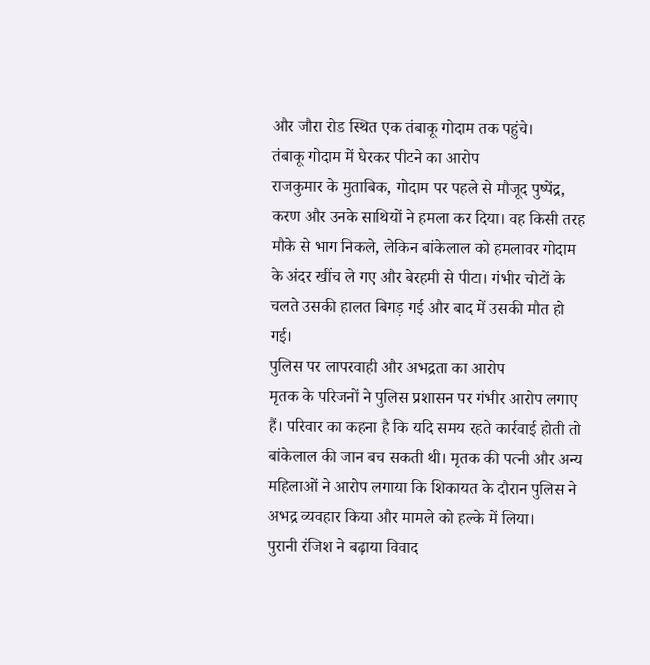और जौरा रोड स्थित एक तंबाकू गोदाम तक पहुंचे।
तंबाकू गोदाम में घेरकर पीटने का आरोप
राजकुमार के मुताबिक, गोदाम पर पहले से मौजूद पुष्पेंद्र, करण और उनके साथियों ने हमला कर दिया। वह किसी तरह मौके से भाग निकले, लेकिन बांकेलाल को हमलावर गोदाम के अंदर खींच ले गए और बेरहमी से पीटा। गंभीर चोटों के चलते उसकी हालत बिगड़ गई और बाद में उसकी मौत हो गई।
पुलिस पर लापरवाही और अभद्रता का आरोप
मृतक के परिजनों ने पुलिस प्रशासन पर गंभीर आरोप लगाए हैं। परिवार का कहना है कि यदि समय रहते कार्रवाई होती तो बांकेलाल की जान बच सकती थी। मृतक की पत्नी और अन्य महिलाओं ने आरोप लगाया कि शिकायत के दौरान पुलिस ने अभद्र व्यवहार किया और मामले को हल्के में लिया।
पुरानी रंजिश ने बढ़ाया विवाद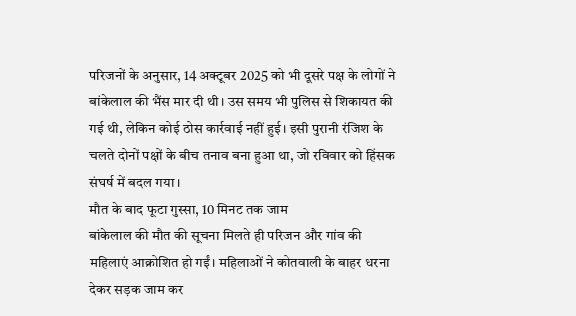परिजनों के अनुसार, 14 अक्टूबर 2025 को भी दूसरे पक्ष के लोगों ने बांकेलाल की भैंस मार दी थी। उस समय भी पुलिस से शिकायत की गई थी, लेकिन कोई ठोस कार्रवाई नहीं हुई। इसी पुरानी रंजिश के चलते दोनों पक्षों के बीच तनाव बना हुआ था, जो रविवार को हिंसक संघर्ष में बदल गया।
मौत के बाद फूटा गुस्सा, 10 मिनट तक जाम
बांकेलाल की मौत की सूचना मिलते ही परिजन और गांव की महिलाएं आक्रोशित हो गईं। महिलाओं ने कोतवाली के बाहर धरना देकर सड़क जाम कर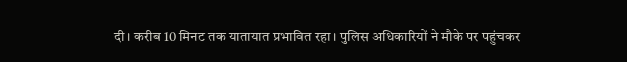दी। करीब 10 मिनट तक यातायात प्रभावित रहा। पुलिस अधिकारियों ने मौके पर पहुंचकर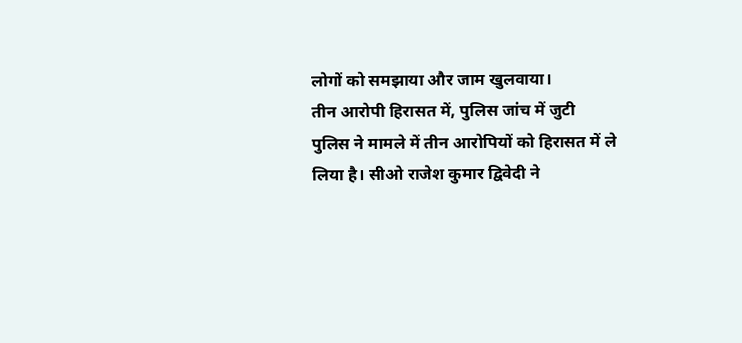लोगों को समझाया और जाम खुलवाया।
तीन आरोपी हिरासत में, पुलिस जांच में जुटी
पुलिस ने मामले में तीन आरोपियों को हिरासत में ले लिया है। सीओ राजेश कुमार द्विवेदी ने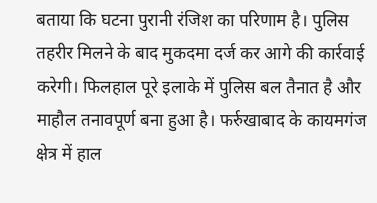बताया कि घटना पुरानी रंजिश का परिणाम है। पुलिस तहरीर मिलने के बाद मुकदमा दर्ज कर आगे की कार्रवाई करेगी। फिलहाल पूरे इलाके में पुलिस बल तैनात है और माहौल तनावपूर्ण बना हुआ है। फर्रुखाबाद के कायमगंज क्षेत्र में हाल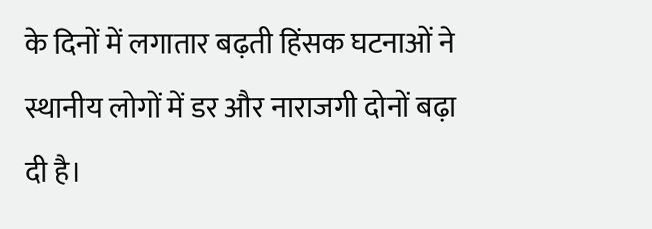के दिनों में लगातार बढ़ती हिंसक घटनाओं ने स्थानीय लोगों में डर और नाराजगी दोनों बढ़ा दी है।